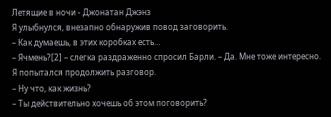Летящие в ночи - Джонатан Джэнз
Я улыбнулся, внезапно обнаружив повод заговорить.
– Как думаешь, в этих коробках есть…
– Ячмень?[2] – слегка раздраженно спросил Барли. – Да. Мне тоже интересно.
Я попытался продолжить разговор.
– Ну что, как жизнь?
– Ты действительно хочешь об этом поговорить?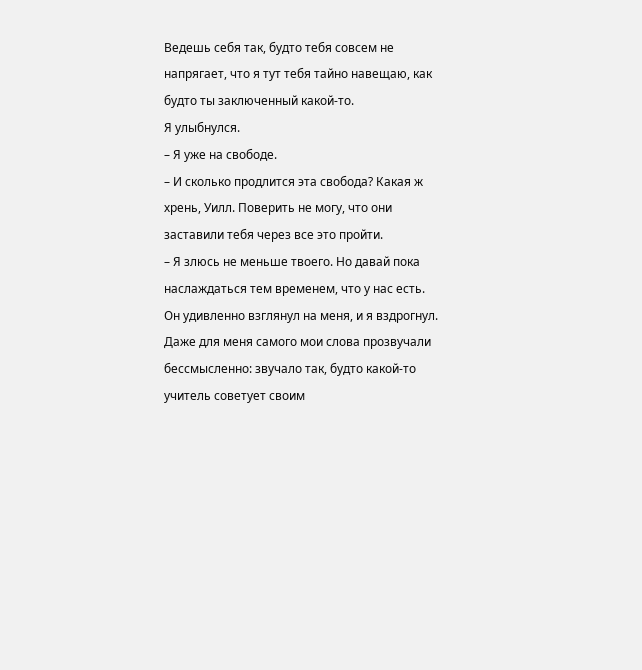Ведешь себя так, будто тебя совсем не напрягает, что я тут тебя тайно навещаю, как будто ты заключенный какой-то.
Я улыбнулся.
– Я уже на свободе.
– И сколько продлится эта свобода? Какая ж хрень, Уилл. Поверить не могу, что они заставили тебя через все это пройти.
– Я злюсь не меньше твоего. Но давай пока наслаждаться тем временем, что у нас есть.
Он удивленно взглянул на меня, и я вздрогнул. Даже для меня самого мои слова прозвучали бессмысленно: звучало так, будто какой-то учитель советует своим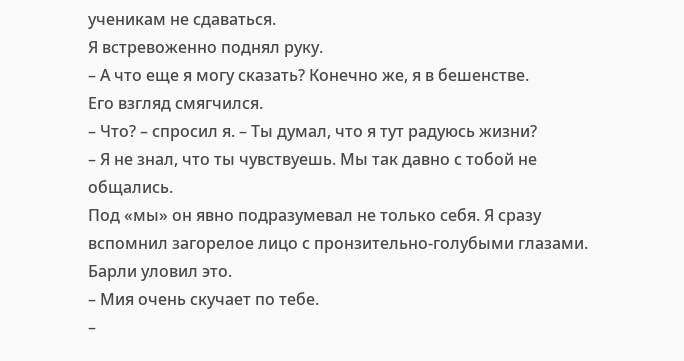ученикам не сдаваться.
Я встревоженно поднял руку.
– А что еще я могу сказать? Конечно же, я в бешенстве.
Его взгляд смягчился.
– Что? – спросил я. – Ты думал, что я тут радуюсь жизни?
– Я не знал, что ты чувствуешь. Мы так давно с тобой не общались.
Под «мы» он явно подразумевал не только себя. Я сразу вспомнил загорелое лицо с пронзительно-голубыми глазами.
Барли уловил это.
– Мия очень скучает по тебе.
–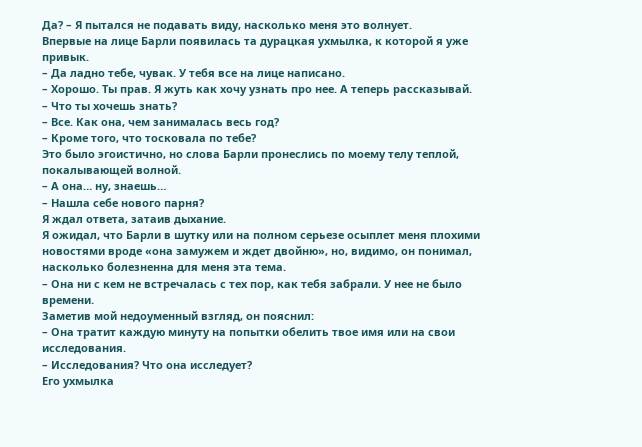Да? – Я пытался не подавать виду, насколько меня это волнует.
Впервые на лице Барли появилась та дурацкая ухмылка, к которой я уже привык.
– Да ладно тебе, чувак. У тебя все на лице написано.
– Хорошо. Ты прав. Я жуть как хочу узнать про нее. А теперь рассказывай.
– Что ты хочешь знать?
– Все. Как она, чем занималась весь год?
– Кроме того, что тосковала по тебе?
Это было эгоистично, но слова Барли пронеслись по моему телу теплой, покалывающей волной.
– А она… ну, знаешь…
– Нашла себе нового парня?
Я ждал ответа, затаив дыхание.
Я ожидал, что Барли в шутку или на полном серьезе осыплет меня плохими новостями вроде «она замужем и ждет двойню», но, видимо, он понимал, насколько болезненна для меня эта тема.
– Она ни с кем не встречалась с тех пор, как тебя забрали. У нее не было времени.
Заметив мой недоуменный взгляд, он пояснил:
– Она тратит каждую минуту на попытки обелить твое имя или на свои исследования.
– Исследования? Что она исследует?
Его ухмылка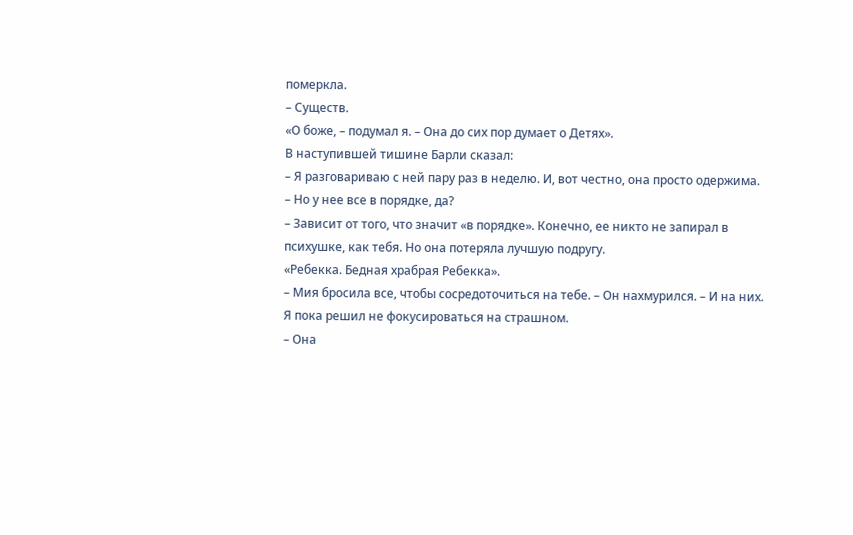померкла.
– Существ.
«О боже, – подумал я. – Она до сих пор думает о Детях».
В наступившей тишине Барли сказал:
– Я разговариваю с ней пару раз в неделю. И, вот честно, она просто одержима.
– Но у нее все в порядке, да?
– Зависит от того, что значит «в порядке». Конечно, ее никто не запирал в психушке, как тебя. Но она потеряла лучшую подругу.
«Ребекка. Бедная храбрая Ребекка».
– Мия бросила все, чтобы сосредоточиться на тебе. – Он нахмурился. – И на них.
Я пока решил не фокусироваться на страшном.
– Она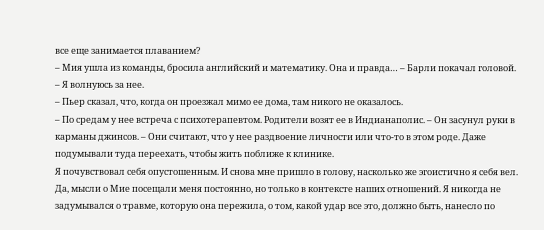все еще занимается плаванием?
– Мия ушла из команды, бросила английский и математику. Она и правда… – Барли покачал головой. – Я волнуюсь за нее.
– Пьер сказал, что, когда он проезжал мимо ее дома, там никого не оказалось.
– По средам у нее встреча с психотерапевтом. Родители возят ее в Индианаполис. – Он засунул руки в карманы джинсов. – Они считают, что у нее раздвоение личности или что-то в этом роде. Даже подумывали туда переехать, чтобы жить поближе к клинике.
Я почувствовал себя опустошенным. И снова мне пришло в голову, насколько же эгоистично я себя вел. Да, мысли о Мие посещали меня постоянно, но только в контексте наших отношений. Я никогда не задумывался о травме, которую она пережила, о том, какой удар все это, должно быть, нанесло по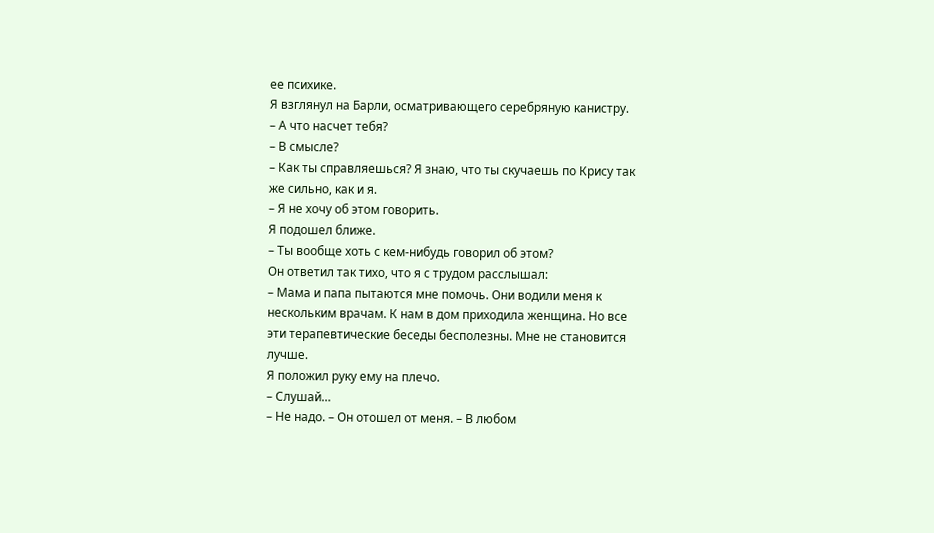ее психике.
Я взглянул на Барли, осматривающего серебряную канистру.
– А что насчет тебя?
– В смысле?
– Как ты справляешься? Я знаю, что ты скучаешь по Крису так же сильно, как и я.
– Я не хочу об этом говорить.
Я подошел ближе.
– Ты вообще хоть с кем-нибудь говорил об этом?
Он ответил так тихо, что я с трудом расслышал:
– Мама и папа пытаются мне помочь. Они водили меня к нескольким врачам. К нам в дом приходила женщина. Но все эти терапевтические беседы бесполезны. Мне не становится лучше.
Я положил руку ему на плечо.
– Слушай…
– Не надо. – Он отошел от меня. – В любом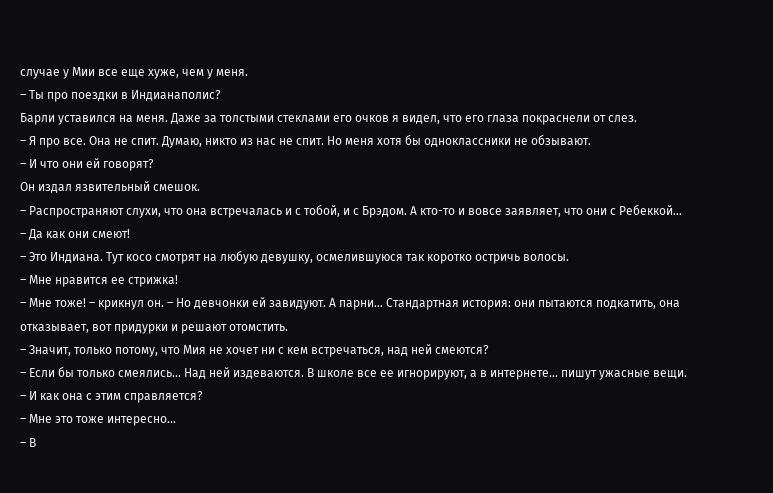случае у Мии все еще хуже, чем у меня.
– Ты про поездки в Индианаполис?
Барли уставился на меня. Даже за толстыми стеклами его очков я видел, что его глаза покраснели от слез.
– Я про все. Она не спит. Думаю, никто из нас не спит. Но меня хотя бы одноклассники не обзывают.
– И что они ей говорят?
Он издал язвительный смешок.
– Распространяют слухи, что она встречалась и с тобой, и с Брэдом. А кто-то и вовсе заявляет, что они с Ребеккой…
– Да как они смеют!
– Это Индиана. Тут косо смотрят на любую девушку, осмелившуюся так коротко остричь волосы.
– Мне нравится ее стрижка!
– Мне тоже! – крикнул он. – Но девчонки ей завидуют. А парни… Стандартная история: они пытаются подкатить, она отказывает, вот придурки и решают отомстить.
– Значит, только потому, что Мия не хочет ни с кем встречаться, над ней смеются?
– Если бы только смеялись… Над ней издеваются. В школе все ее игнорируют, а в интернете… пишут ужасные вещи.
– И как она с этим справляется?
– Мне это тоже интересно…
– В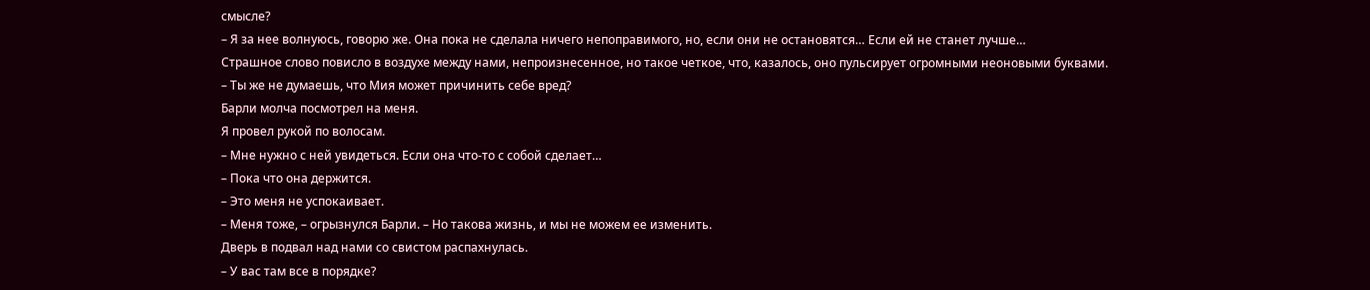смысле?
– Я за нее волнуюсь, говорю же. Она пока не сделала ничего непоправимого, но, если они не остановятся… Если ей не станет лучше…
Страшное слово повисло в воздухе между нами, непроизнесенное, но такое четкое, что, казалось, оно пульсирует огромными неоновыми буквами.
– Ты же не думаешь, что Мия может причинить себе вред?
Барли молча посмотрел на меня.
Я провел рукой по волосам.
– Мне нужно с ней увидеться. Если она что-то с собой сделает…
– Пока что она держится.
– Это меня не успокаивает.
– Меня тоже, – огрызнулся Барли. – Но такова жизнь, и мы не можем ее изменить.
Дверь в подвал над нами со свистом распахнулась.
– У вас там все в порядке?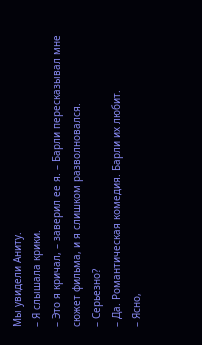Мы увидели Аниту.
– Я слышала крики.
– Это я кричал, – заверил ее я. – Барли пересказывал мне сюжет фильма, и я слишком разволновался.
– Серьезно?
– Да. Романтическая комедия. Барли их любит.
– Ясно,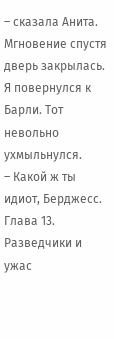– сказала Анита. Мгновение спустя дверь закрылась.
Я повернулся к Барли. Тот невольно ухмыльнулся.
– Какой ж ты идиот, Берджесс.
Глава 13. Разведчики и ужас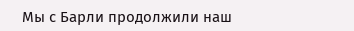Мы с Барли продолжили наш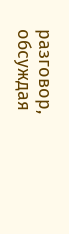разговор, обсуждая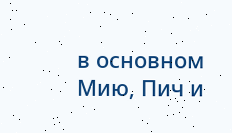в основном Мию, Пич и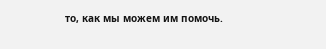то, как мы можем им помочь.